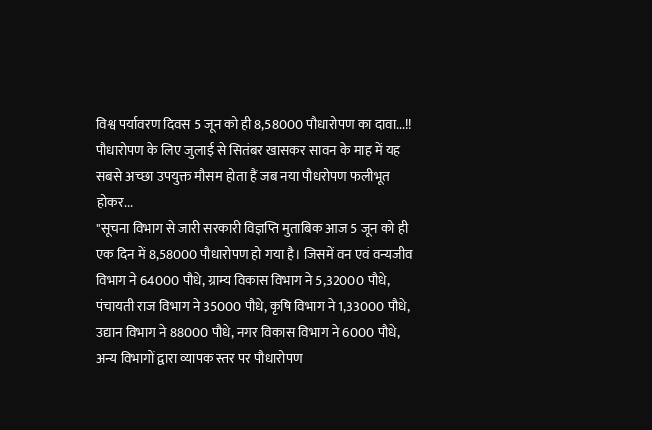विश्व पर्यावरण दिवस 5 जून को ही 8,58000 पौधारोपण का दावा...!!
पौधारोपण के लिए जुलाई से सितंबर खासकर सावन के माह में यह सबसे अच्छा उपयुक्त मौसम होता हैं जब नया पौधरोपण फलीभूत होकर...
"सूचना विभाग से जारी सरकारी विज्ञप्ति मुताबिक आज 5 जून को ही एक दिन में 8,58000 पौधारोपण हो गया है। जिसमें वन एवं वन्यजीव विभाग ने 64000 पौधे, ग्राम्य विकास विभाग ने 5,32000 पौधे, पंचायती राज विभाग ने 35000 पौधे, कृषि विभाग ने 1,33000 पौधे, उद्यान विभाग ने 88000 पौधे, नगर विकास विभाग ने 6000 पौधे, अन्य विभागों द्वारा व्यापक स्तर पर पौधारोपण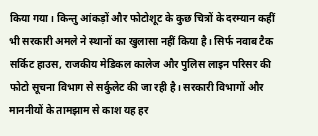किया गया। किन्तु आंकड़ों और फोटोशूट के कुछ चित्रों के दरम्यान कहीं भी सरकारी अमले ने स्थानों का खुलासा नहीं किया है। सिर्फ नवाब टैक सर्किट हाउस, राजकीय मेडिकल कालेज और पुलिस लाइन परिसर की फोटो सूचना विभाग से सर्कुलेट की जा रही है। सरकारी विभागों और माननीयों के तामझाम से काश यह हर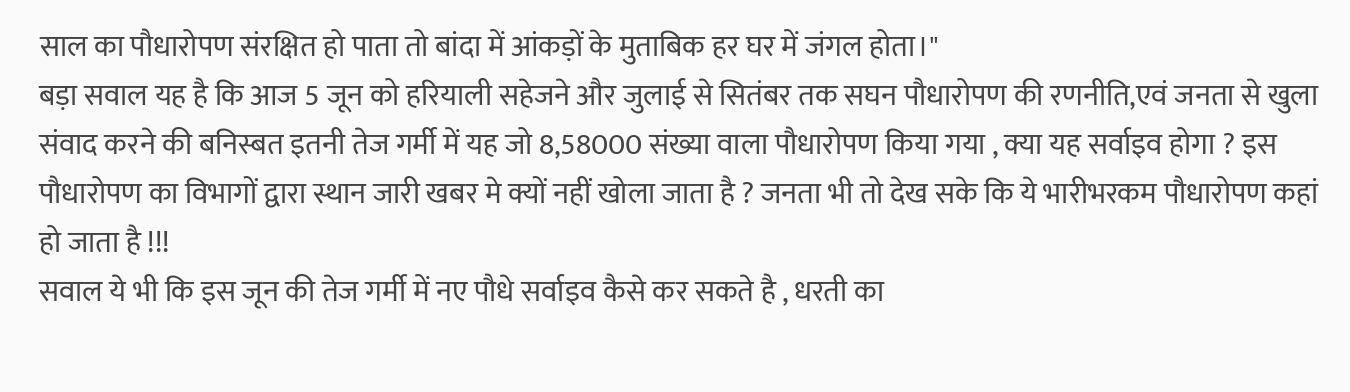साल का पौधारोपण संरक्षित हो पाता तो बांदा में आंकड़ों के मुताबिक हर घर में जंगल होता।"
बड़ा सवाल यह है कि आज 5 जून को हरियाली सहेजने और जुलाई से सितंबर तक सघन पौधारोपण की रणनीति,एवं जनता से खुला संवाद करने की बनिस्बत इतनी तेज गर्मी में यह जो 8,58000 संख्या वाला पौधारोपण किया गया , क्या यह सर्वाइव होगा ? इस पौधारोपण का विभागों द्वारा स्थान जारी खबर मे क्यों नहीं खोला जाता है ? जनता भी तो देख सके कि ये भारीभरकम पौधारोपण कहां हो जाता है !!!
सवाल ये भी कि इस जून की तेज गर्मी में नए पौधे सर्वाइव कैसे कर सकते है , धरती का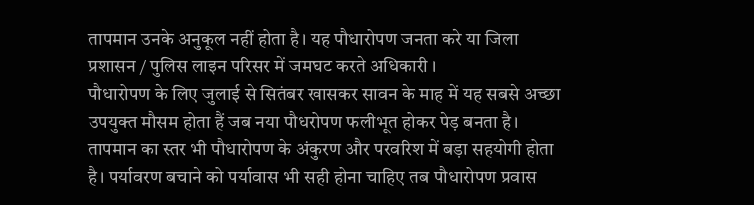तापमान उनके अनुकूल नहीं होता है। यह पौधारोपण जनता करे या जिला प्रशासन / पुलिस लाइन परिसर में जमघट करते अधिकारी ।
पौधारोपण के लिए जुलाई से सितंबर खासकर सावन के माह में यह सबसे अच्छा उपयुक्त मौसम होता हैं जब नया पौधरोपण फलीभूत होकर पेड़ बनता है। तापमान का स्तर भी पौधारोपण के अंकुरण और परवरिश में बड़ा सहयोगी होता है। पर्यावरण बचाने को पर्यावास भी सही होना चाहिए तब पौधारोपण प्रवास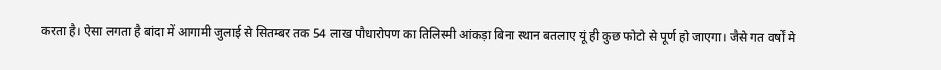करता है। ऐसा लगता है बांदा में आगामी जुलाई से सितम्बर तक 54 लाख पौधारोपण का तिलिस्मी आंकड़ा बिना स्थान बतलाए यूं ही कुछ फोटो से पूर्ण हो जाएगा। जैसे गत वर्षों मे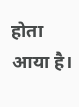होता आया है।